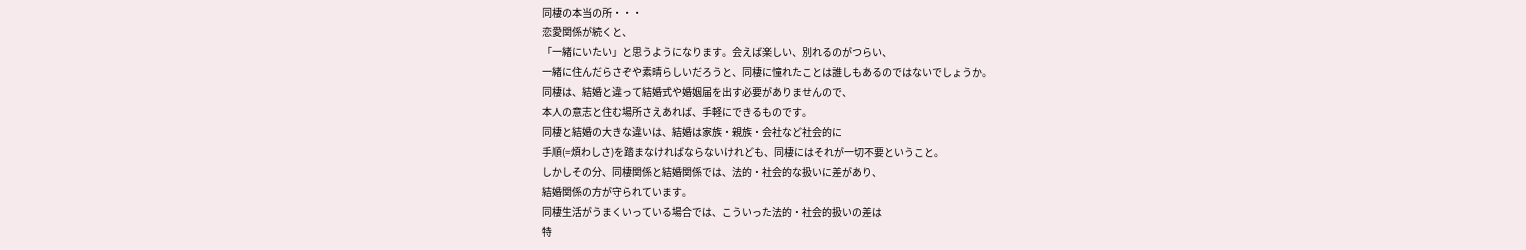同棲の本当の所・・・
恋愛関係が続くと、
「一緒にいたい」と思うようになります。会えば楽しい、別れるのがつらい、
一緒に住んだらさぞや素晴らしいだろうと、同棲に憧れたことは誰しもあるのではないでしょうか。
同棲は、結婚と違って結婚式や婚姻届を出す必要がありませんので、
本人の意志と住む場所さえあれば、手軽にできるものです。
同棲と結婚の大きな違いは、結婚は家族・親族・会社など社会的に
手順(=煩わしさ)を踏まなければならないけれども、同棲にはそれが一切不要ということ。
しかしその分、同棲関係と結婚関係では、法的・社会的な扱いに差があり、
結婚関係の方が守られています。
同棲生活がうまくいっている場合では、こういった法的・社会的扱いの差は
特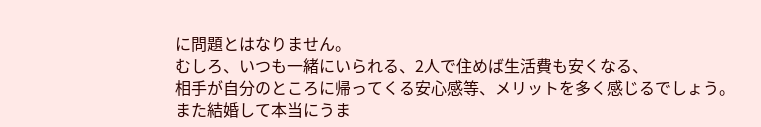に問題とはなりません。
むしろ、いつも一緒にいられる、2人で住めば生活費も安くなる、
相手が自分のところに帰ってくる安心感等、メリットを多く感じるでしょう。
また結婚して本当にうま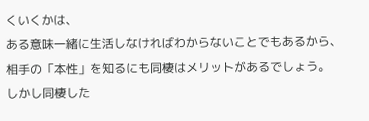くいくかは、
ある意味一緒に生活しなければわからないことでもあるから、
相手の「本性」を知るにも同棲はメリットがあるでしょう。
しかし同棲した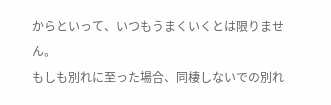からといって、いつもうまくいくとは限りません。
もしも別れに至った場合、同棲しないでの別れ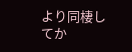より同棲してか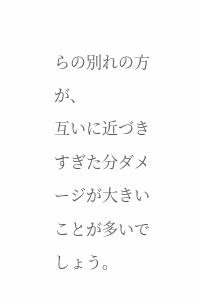らの別れの方が、
互いに近づきすぎた分ダメージが大きいことが多いでしょう。